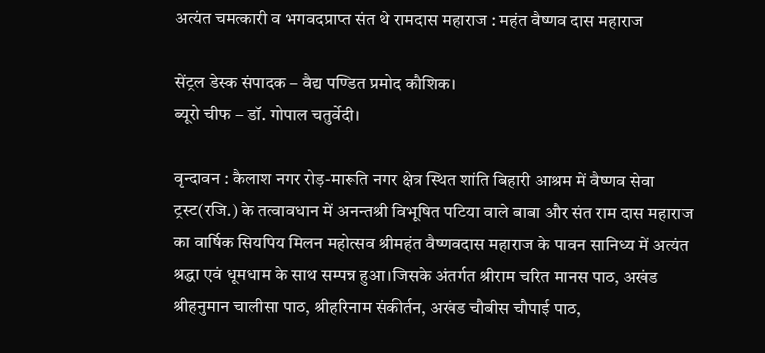अत्यंत चमत्कारी व भगवदप्राप्त संत थे रामदास महाराज : महंत वैष्णव दास महाराज

सेंट्रल डेस्क संपादक – वैद्य पण्डित प्रमोद कौशिक।
ब्यूरो चीफ – डॉ. गोपाल चतुर्वेदी।

वृन्दावन : कैलाश नगर रोड़-मारूति नगर क्षेत्र स्थित शांति बिहारी आश्रम में वैष्णव सेवा ट्रस्ट(रजि.) के तत्वावधान में अनन्तश्री विभूषित पटिया वाले बाबा और संत राम दास महाराज का वार्षिक सियपिय मिलन महोत्सव श्रीमहंत वैष्णवदास महाराज के पावन सानिध्य में अत्यंत श्रद्धा एवं धूमधाम के साथ सम्पन्न हुआ।जिसके अंतर्गत श्रीराम चरित मानस पाठ, अखंड श्रीहनुमान चालीसा पाठ, श्रीहरिनाम संकीर्तन, अखंड चौबीस चौपाई पाठ,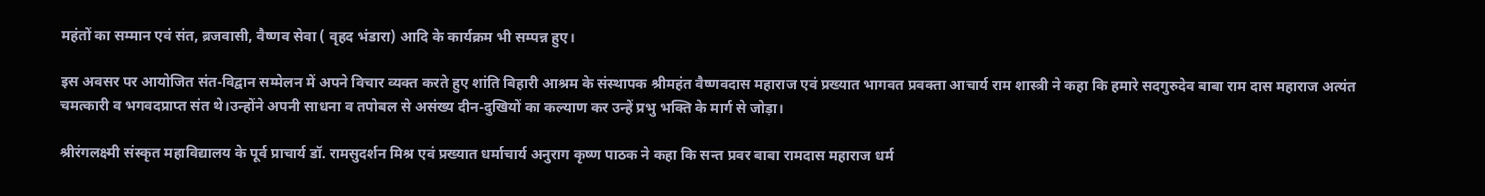महंतों का सम्मान एवं संत, ब्रजवासी, वैष्णव सेवा ( वृहद भंडारा) आदि के कार्यक्रम भी सम्पन्न हुए।

इस अवसर पर आयोजित संत-विद्वान सम्मेलन में अपने विचार व्यक्त करते हुए शांति बिहारी आश्रम के संस्थापक श्रीमहंत वैष्णवदास महाराज एवं प्रख्यात भागवत प्रवक्ता आचार्य राम शास्त्री ने कहा कि हमारे सदगुरुदेव बाबा राम दास महाराज अत्यंत चमत्कारी व भगवदप्राप्त संत थे।उन्होंने अपनी साधना व तपोबल से असंख्य दीन-दुखियों का कल्याण कर उन्हें प्रभु भक्ति के मार्ग से जोड़ा।

श्रीरंगलक्ष्मी संस्कृत महाविद्यालय के पूर्व प्राचार्य डॉ. रामसुदर्शन मिश्र एवं प्रख्यात धर्माचार्य अनुराग कृष्ण पाठक ने कहा कि सन्त प्रवर बाबा रामदास महाराज धर्म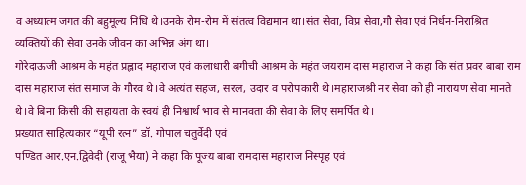व अध्यात्म जगत की बहुमूल्य निधि थे।उनके रोम-रोम में संतत्व विद्यमान था।संत सेवा, विप्र सेवा,गौ सेवा एवं निर्धन-निराश्रित व्यक्तियों की सेवा उनके जीवन का अभिन्न अंग था।
गोरेदाऊजी आश्रम के महंत प्रह्लाद महाराज एवं कलाधारी बगीची आश्रम के महंत जयराम दास महाराज ने कहा कि संत प्रवर बाबा राम दास महाराज संत समाज के गौरव थे।वे अत्यंत सहज, सरल, उदार व परोपकारी थे।महाराजश्री नर सेवा को ही नारायण सेवा मानते थे।वे बिना किसी की सहायता के स्वयं ही निश्वार्थ भाव से मानवता की सेवा के लिए समर्पित थे।
प्रख्यात साहित्यकार “यूपी रत्न” डॉ. गोपाल चतुर्वेदी एवं
पण्डित आर.एन.द्विवेदी (राजू भैया) ने कहा कि पूज्य बाबा रामदास महाराज निस्पृह एवं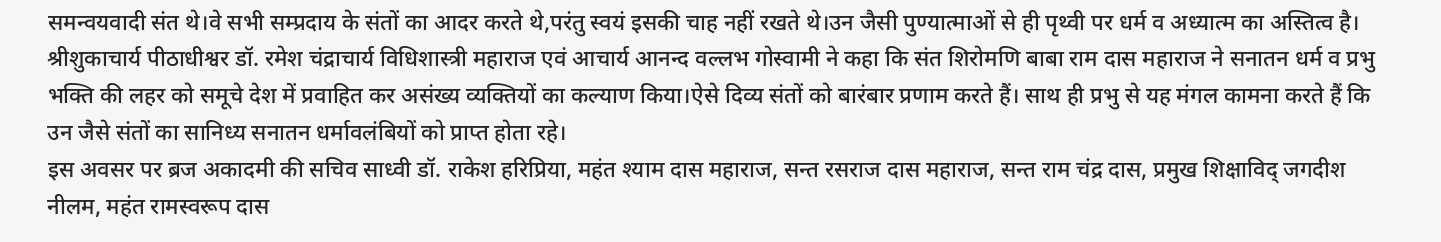समन्वयवादी संत थे।वे सभी सम्प्रदाय के संतों का आदर करते थे,परंतु स्वयं इसकी चाह नहीं रखते थे।उन जैसी पुण्यात्माओं से ही पृथ्वी पर धर्म व अध्यात्म का अस्तित्व है।
श्रीशुकाचार्य पीठाधीश्वर डॉ. रमेश चंद्राचार्य विधिशास्त्री महाराज एवं आचार्य आनन्द वल्लभ गोस्वामी ने कहा कि संत शिरोमणि बाबा राम दास महाराज ने सनातन धर्म व प्रभु भक्ति की लहर को समूचे देश में प्रवाहित कर असंख्य व्यक्तियों का कल्याण किया।ऐसे दिव्य संतों को बारंबार प्रणाम करते हैं। साथ ही प्रभु से यह मंगल कामना करते हैं कि उन जैसे संतों का सानिध्य सनातन धर्मावलंबियों को प्राप्त होता रहे।
इस अवसर पर ब्रज अकादमी की सचिव साध्वी डॉ. राकेश हरिप्रिया, महंत श्याम दास महाराज, सन्त रसराज दास महाराज, सन्त राम चंद्र दास, प्रमुख शिक्षाविद् जगदीश नीलम, महंत रामस्वरूप दास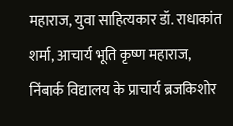महाराज, युवा साहित्यकार डॉ. राधाकांत शर्मा, आचार्य भूति कृष्ण महाराज, निंबार्क विद्यालय के प्राचार्य ब्रजकिशोर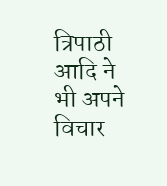त्रिपाठी आदि ने भी अपने विचार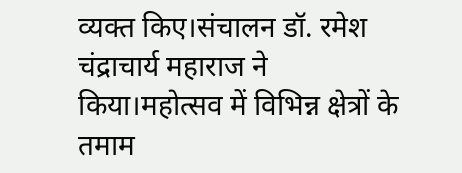व्यक्त किए।संचालन डॉ. रमेश चंद्राचार्य महाराज ने किया।महोत्सव में विभिन्न क्षेत्रों के तमाम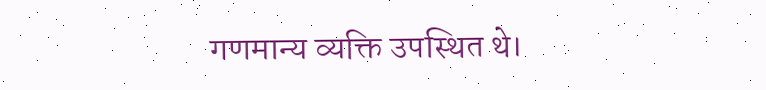गणमान्य व्यक्ति उपस्थित थे।